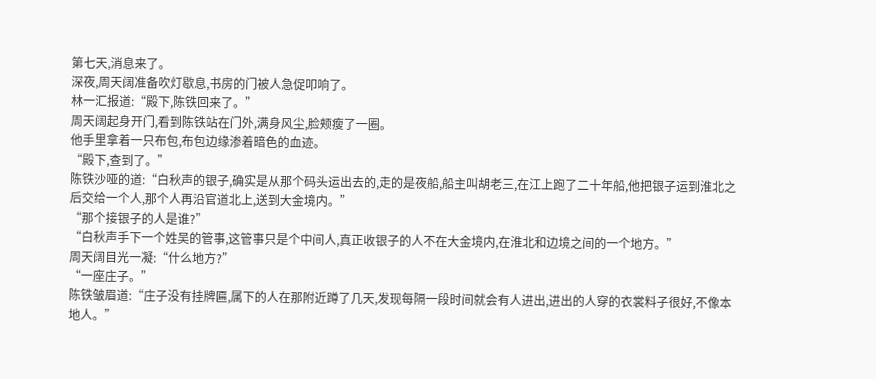第七天,消息来了。
深夜,周天阔准备吹灯歇息,书房的门被人急促叩响了。
林一汇报道:“殿下,陈铁回来了。”
周天阔起身开门,看到陈铁站在门外,满身风尘,脸颊瘦了一圈。
他手里拿着一只布包,布包边缘渗着暗色的血迹。
“殿下,查到了。”
陈铁沙哑的道:“白秋声的银子,确实是从那个码头运出去的,走的是夜船,船主叫胡老三,在江上跑了二十年船,他把银子运到淮北之后交给一个人,那个人再沿官道北上,送到大金境内。”
“那个接银子的人是谁?”
“白秋声手下一个姓吴的管事,这管事只是个中间人,真正收银子的人不在大金境内,在淮北和边境之间的一个地方。”
周天阔目光一凝:“什么地方?”
“一座庄子。”
陈铁皱眉道:“庄子没有挂牌匾,属下的人在那附近蹲了几天,发现每隔一段时间就会有人进出,进出的人穿的衣裳料子很好,不像本地人。”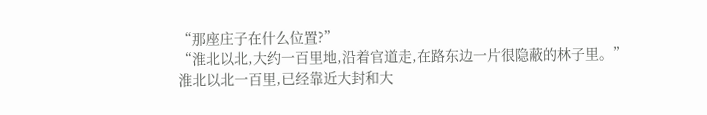“那座庄子在什么位置?”
“淮北以北,大约一百里地,沿着官道走,在路东边一片很隐蔽的林子里。”
淮北以北一百里,已经靠近大封和大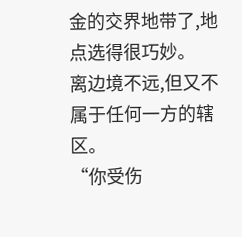金的交界地带了,地点选得很巧妙。
离边境不远,但又不属于任何一方的辖区。
“你受伤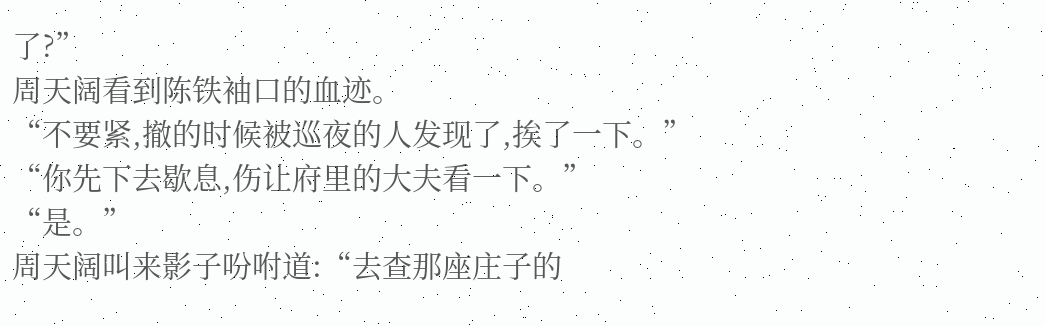了?”
周天阔看到陈铁袖口的血迹。
“不要紧,撤的时候被巡夜的人发现了,挨了一下。”
“你先下去歇息,伤让府里的大夫看一下。”
“是。”
周天阔叫来影子吩咐道:“去查那座庄子的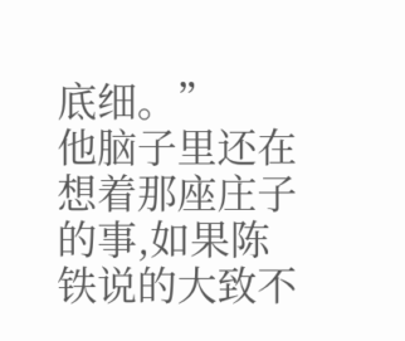底细。”
他脑子里还在想着那座庄子的事,如果陈铁说的大致不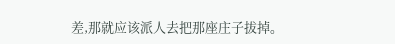差,那就应该派人去把那座庄子拔掉。